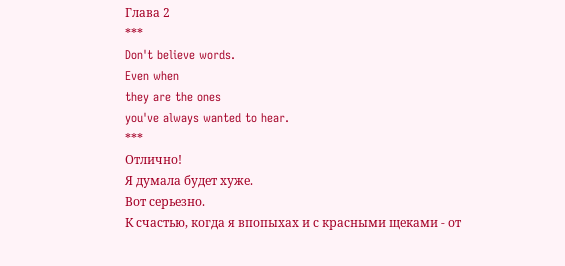Глава 2
***
Don't believe words.
Even when
they are the ones
you've always wanted to hear.
***
Отлично!
Я думала будет хуже.
Вот серьезно.
К счастью, когда я впопыхах и с красными щеками - от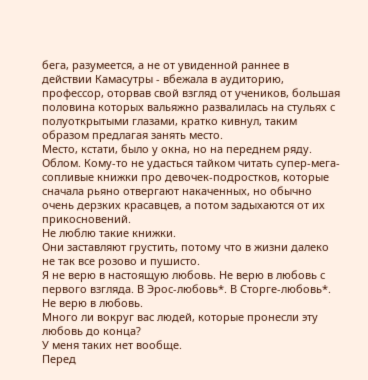бега, разумеется, а не от увиденной раннее в действии Камасутры - вбежала в аудиторию, профессор, оторвав свой взгляд от учеников, большая половина которых вальяжно развалилась на стульях с полуоткрытыми глазами, кратко кивнул, таким образом предлагая занять место.
Место, кстати, было у окна, но на переднем ряду.
Облом. Кому-то не удасться тайком читать супер-мега-сопливые книжки про девочек-подростков, которые сначала рьяно отвергают накаченных, но обычно очень дерзких красавцев, а потом задыхаются от их прикосновений.
Не люблю такие книжки.
Они заставляют грустить, потому что в жизни далеко не так все розово и пушисто.
Я не верю в настоящую любовь. Не верю в любовь с первого взгляда. В Эрос-любовь*. В Сторге-любовь*.
Не верю в любовь.
Много ли вокруг вас людей, которые пронесли эту любовь до конца?
У меня таких нет вообще.
Перед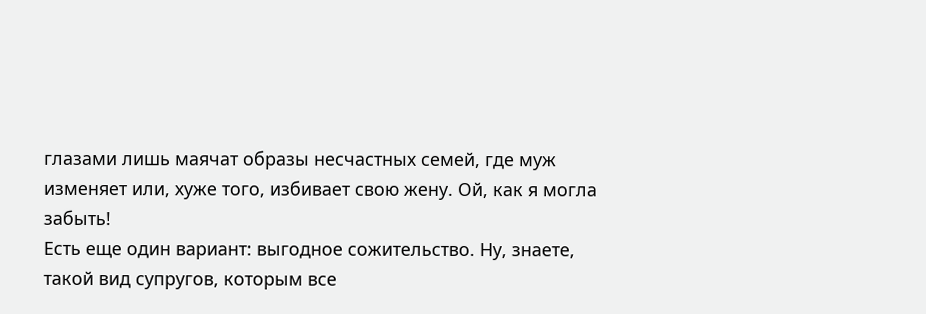глазами лишь маячат образы несчастных семей, где муж изменяет или, хуже того, избивает свою жену. Ой, как я могла забыть!
Есть еще один вариант: выгодное сожительство. Ну, знаете, такой вид супругов, которым все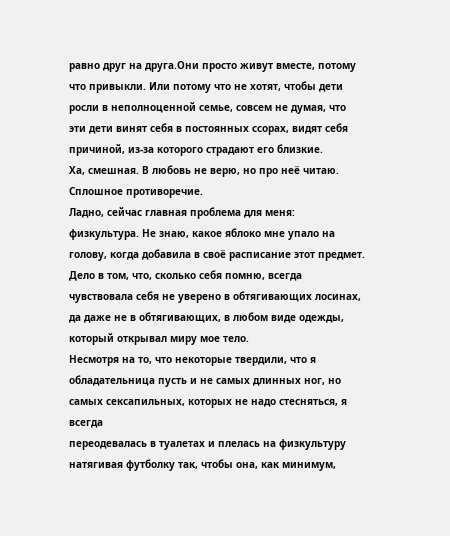равно друг на друга.Они просто живут вместе, потому что привыкли. Или потому что не хотят, чтобы дети росли в неполноценной семье, совсем не думая, что эти дети винят себя в постоянных ссорах, видят себя причиной, из-за которого страдают его близкие.
Ха, смешная. В любовь не верю, но про неё читаю.
Сплошное противоречие.
Ладно, сейчас главная проблема для меня: физкультура. Не знаю, какое яблоко мне упало на голову, когда добавила в своё расписание этот предмет.
Дело в том, что, сколько себя помню, всегда чувствовала себя не уверено в обтягивающих лосинах, да даже не в обтягивающих, в любом виде одежды, который открывал миру мое тело.
Несмотря на то, что некоторые твердили, что я обладательница пусть и не самых длинных ног, но самых сексапильных, которых не надо стесняться, я всегда
переодевалась в туалетах и плелась на физкультуру натягивая футболку так, чтобы она, как минимум,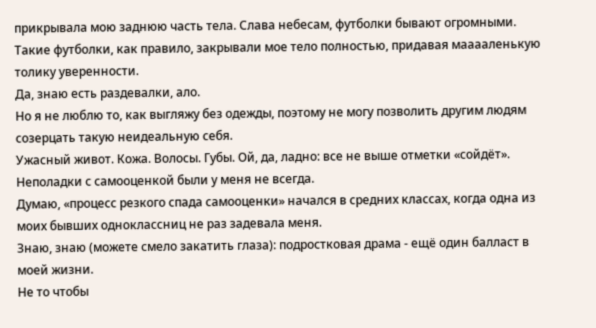прикрывала мою заднюю часть тела. Слава небесам, футболки бывают огромными. Такие футболки, как правило, закрывали мое тело полностью, придавая мааааленькую толику уверенности.
Да, знаю есть раздевалки, ало.
Но я не люблю то, как выгляжу без одежды, поэтому не могу позволить другим людям созерцать такую неидеальную себя.
Ужасный живот. Кожа. Волосы. Губы. Ой, да, ладно: все не выше отметки «сойдёт».
Неполадки с самооценкой были у меня не всегда.
Думаю, «процесс резкого спада самооценки» начался в средних классах, когда одна из моих бывших одноклассниц не раз задевала меня.
Знаю, знаю (можете смело закатить глаза): подростковая драма - ещё один балласт в моей жизни.
Не то чтобы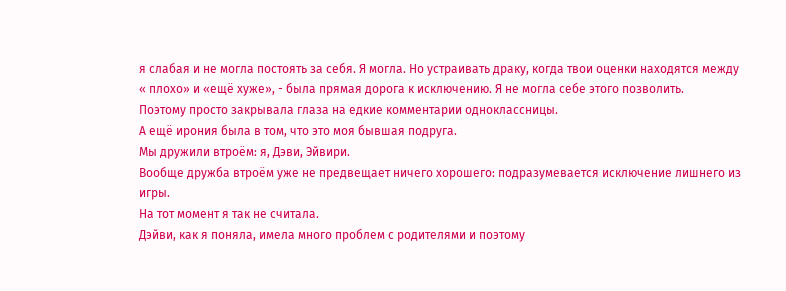я слабая и не могла постоять за себя. Я могла. Но устраивать драку, когда твои оценки находятся между « плохо» и «ещё хуже», - была прямая дорога к исключению. Я не могла себе этого позволить.
Поэтому просто закрывала глаза на едкие комментарии одноклассницы.
А ещё ирония была в том, что это моя бывшая подруга.
Мы дружили втроём: я, Дэви, Эйвири.
Вообще дружба втроём уже не предвещает ничего хорошего: подразумевается исключение лишнего из игры.
На тот момент я так не считала.
Дэйви, как я поняла, имела много проблем с родителями и поэтому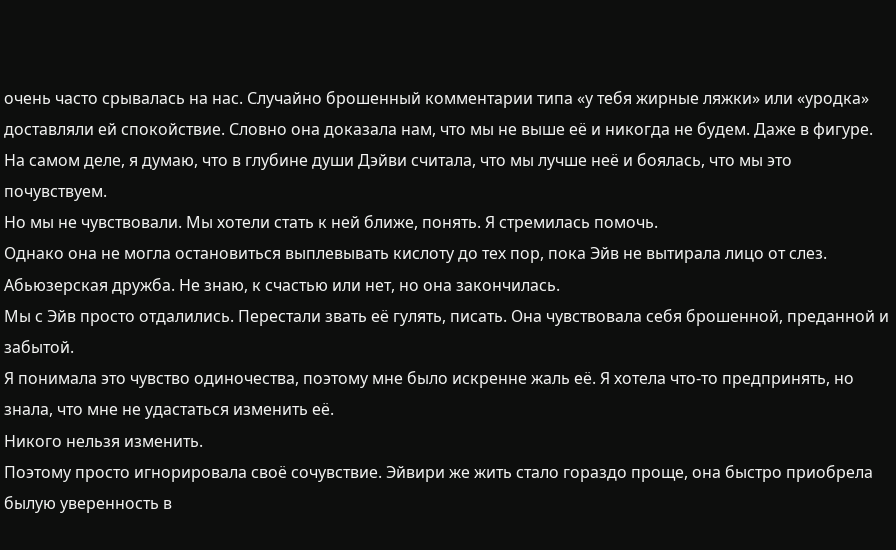очень часто срывалась на нас. Случайно брошенный комментарии типа «у тебя жирные ляжки» или «уродка» доставляли ей спокойствие. Словно она доказала нам, что мы не выше её и никогда не будем. Даже в фигуре.
На самом деле, я думаю, что в глубине души Дэйви считала, что мы лучше неё и боялась, что мы это почувствуем.
Но мы не чувствовали. Мы хотели стать к ней ближе, понять. Я стремилась помочь.
Однако она не могла остановиться выплевывать кислоту до тех пор, пока Эйв не вытирала лицо от слез. Абьюзерская дружба. Не знаю, к счастью или нет, но она закончилась.
Мы с Эйв просто отдалились. Перестали звать её гулять, писать. Она чувствовала себя брошенной, преданной и забытой.
Я понимала это чувство одиночества, поэтому мне было искренне жаль её. Я хотела что-то предпринять, но знала, что мне не удастаться изменить её.
Никого нельзя изменить.
Поэтому просто игнорировала своё сочувствие. Эйвири же жить стало гораздо проще, она быстро приобрела былую уверенность в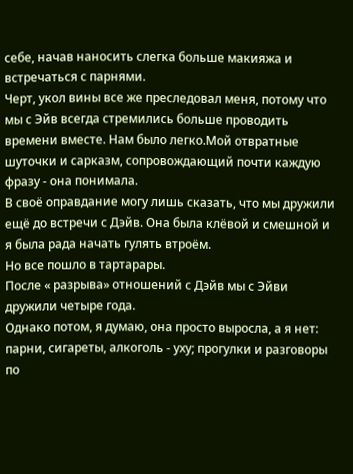себе, начав наносить слегка больше макияжа и встречаться с парнями.
Черт, укол вины все же преследовал меня, потому что мы с Эйв всегда стремились больше проводить времени вместе. Нам было легко.Мой отвратные шуточки и сарказм, сопровождающий почти каждую фразу - она понимала.
В своё оправдание могу лишь сказать, что мы дружили ещё до встречи с Дэйв. Она была клёвой и смешной и я была рада начать гулять втроём.
Но все пошло в тартарары.
После « разрыва» отношений с Дэйв мы с Эйви дружили четыре года.
Однако потом, я думаю, она просто выросла, а я нет: парни, сигареты, алкоголь - уху; прогулки и разговоры по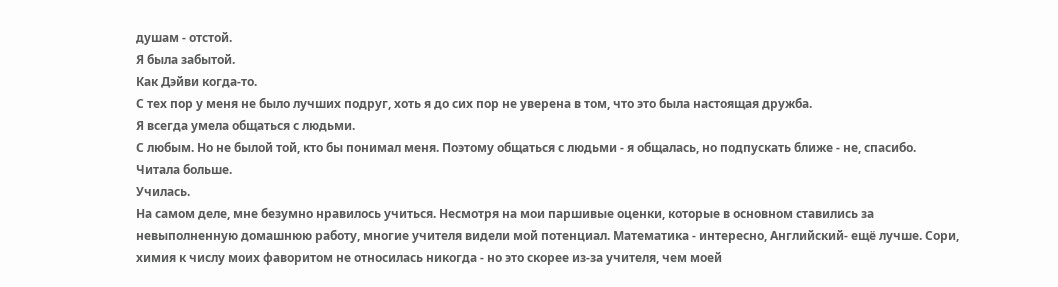душам - отстой.
Я была забытой.
Как Дэйви когда-то.
С тех пор у меня не было лучших подруг, хоть я до сих пор не уверена в том, что это была настоящая дружба.
Я всегда умела общаться с людьми.
С любым. Но не былой той, кто бы понимал меня. Поэтому общаться с людьми - я общалась, но подпускать ближе - не, спасибо.
Читала больше.
Училась.
На самом деле, мне безумно нравилось учиться. Несмотря на мои паршивые оценки, которые в основном ставились за невыполненную домашнюю работу, многие учителя видели мой потенциал. Математика - интересно, Английский- ещё лучше. Сори, химия к числу моих фаворитом не относилась никогда - но это скорее из-за учителя, чем моей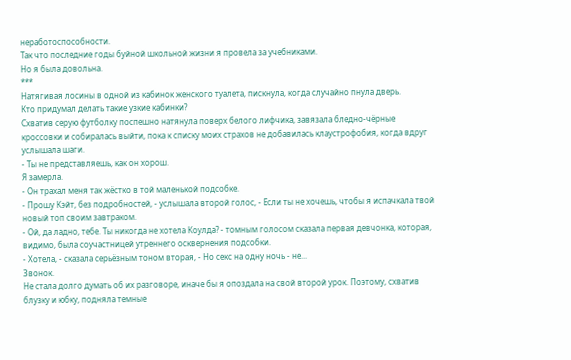неработоспособности.
Так что последние годы буйной школьной жизни я провела за учебниками.
Но я была довольна.
***
Натягивая лосины в одной из кабинок женского туалета, пискнула, когда случайно пнула дверь.
Кто придумал делать такие узкие кабинки?
Схватив серую футболку поспешно натянула поверх белого лифчика, завязала бледно-чёрные кроссовки и собиралась выйти, пока к списку моих страхов не добавилась клаустрофобия, когда вдруг услышала шаги.
- Ты не представляешь, как он хорош.
Я замерла.
- Он трахал меня так жёстко в той маленькой подсобке.
- Прошу Кэйт, без подробностей, - услышала второй голос, - Если ты не хочешь, чтобы я испачкала твой новый топ своим завтраком.
- Ой, да ладно, тебе. Ты никогда не хотела Коулда? - томным голосом сказала первая девчонка, которая, видимо, была соучастницей утреннего осквернения подсобки.
- Хотела, - сказала серьёзным тоном вторая, - Но секс на одну ночь - не...
Звонок.
Не стала долго думать об их разговоре, иначе бы я опоздала на свой второй урок. Поэтому, схватив блузку и юбку, подняла темные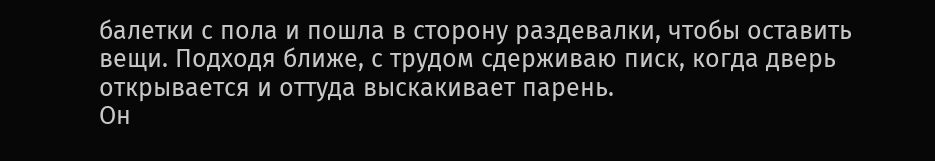балетки с пола и пошла в сторону раздевалки, чтобы оставить вещи. Подходя ближе, с трудом сдерживаю писк, когда дверь открывается и оттуда выскакивает парень.
Он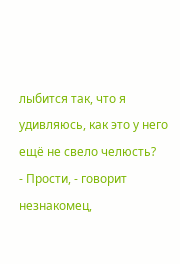лыбится так, что я удивляюсь, как это у него ещё не свело челюсть?
- Прости, - говорит незнакомец,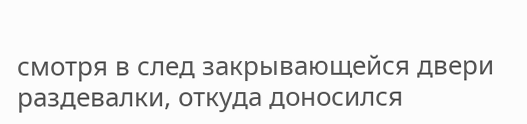смотря в след закрывающейся двери раздевалки, откуда доносился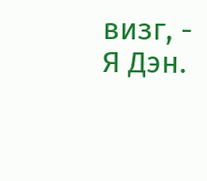визг, - Я Дэн.